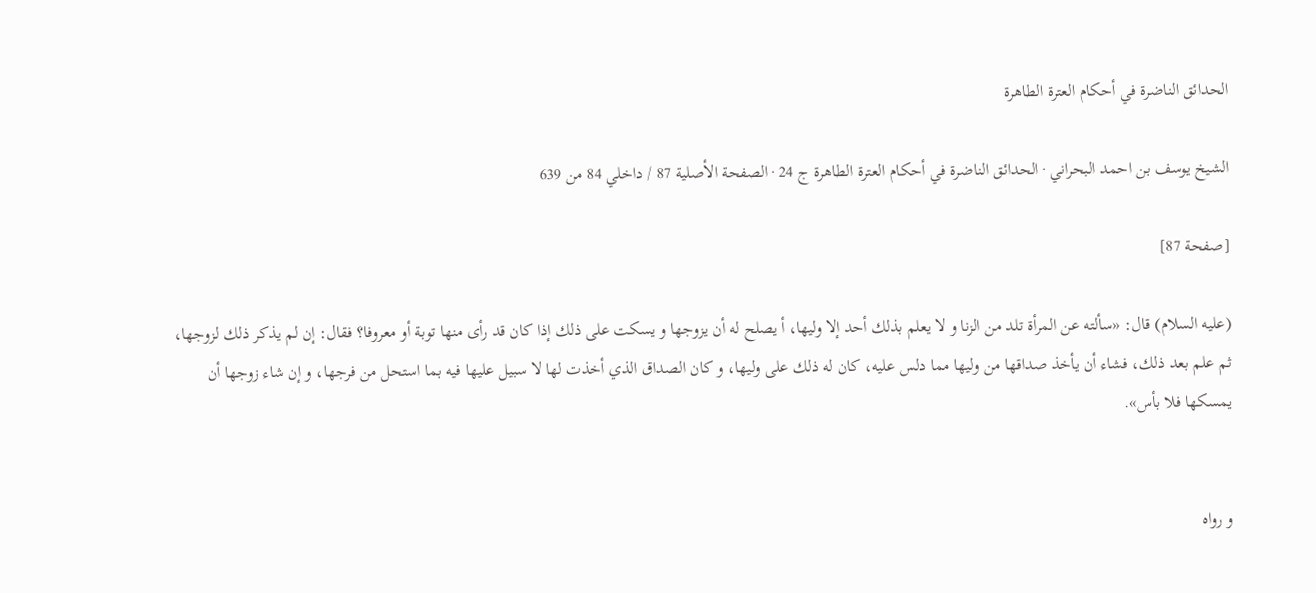الحدائق الناضرة في أحكام العترة الطاهرة

الشيخ يوسف بن احمد البحراني · الحدائق الناضرة في أحكام العترة الطاهرة ج 24 · الصفحة الأصلية 87 / داخلي 84 من 639

[صفحة 87]

(عليه السلام) قال: «سألته عن المرأة تلد من الزنا و لا يعلم بذلك أحد إلا وليها، أ يصلح له أن يزوجها و يسكت على ذلك إذا كان قد رأى منها توبة أو معروفا؟ فقال: إن لم يذكر ذلك لزوجها، ثم علم بعد ذلك، فشاء أن يأخذ صداقها من وليها مما دلس عليه، كان له ذلك على وليها، و كان الصداق الذي أخذت لها لا سبيل عليها فيه بما استحل من فرجها، و إن شاء زوجها أن يمسكها فلا بأس».


و رواه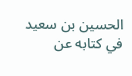الحسين بن سعيد في كتابه عن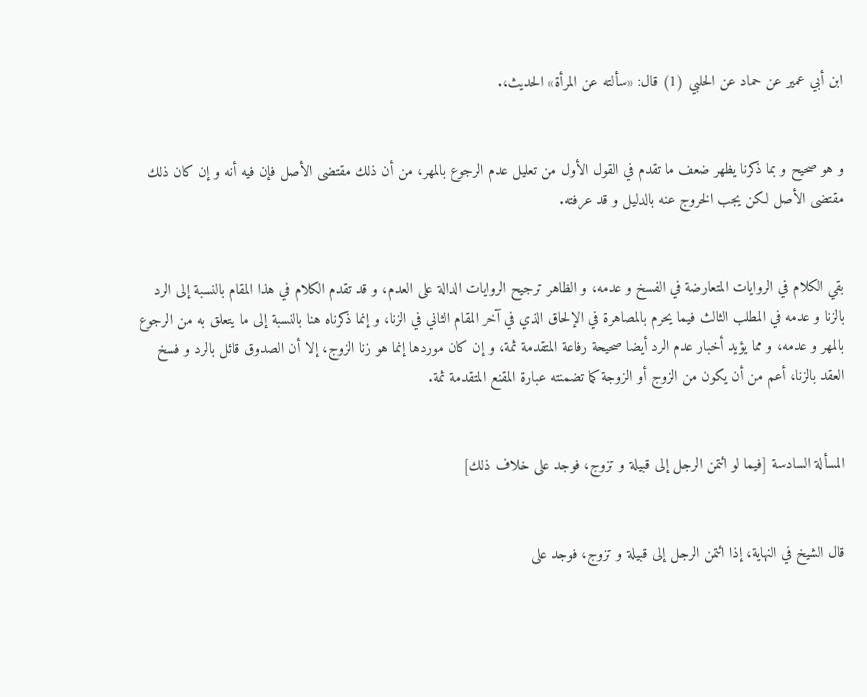ابن أبي عمير عن حماد عن الحلبي (1) قال: «سألته عن المرأة» الحديث،.


و هو صحيح و بما ذكرنا يظهر ضعف ما تقدم في القول الأول من تعليل عدم الرجوع بالمهر، من أن ذلك مقتضى الأصل فإن فيه أنه و إن كان ذلك مقتضى الأصل لكن يجب الخروج عنه بالدليل و قد عرفته.


بقي الكلام في الروايات المتعارضة في الفسخ و عدمه، و الظاهر ترجيح الروايات الدالة على العدم، و قد تقدم الكلام في هذا المقام بالنسبة إلى الرد بالزنا و عدمه في المطلب الثالث فيما يحرم بالمصاهرة في الإلحاق الذي في آخر المقام الثاني في الزنا، و إنما ذكرناه هنا بالنسبة إلى ما يتعلق به من الرجوع بالمهر و عدمه، و مما يؤيد أخبار عدم الرد أيضا صحيحة رفاعة المتقدمة ثمة، و إن كان موردها إنما هو زنا الزوج، إلا أن الصدوق قائل بالرد و فسخ العقد بالزنا، أعم من أن يكون من الزوج أو الزوجة كما تضمنته عبارة المقنع المتقدمة ثمة.


المسألة السادسة [فيما لو ائتمن الرجل إلى قبيلة و تزوج، فوجد على خلاف ذلك]


قال الشيخ في النهاية، إذا ائتمن الرجل إلى قبيلة و تزوج، فوجد على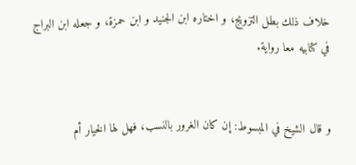خلاف ذلك بطل التزويج، و اختاره ابن الجنيد و ابن حمزة، و جعله ابن البراج في كتابيه معا رواية.


و قال الشيخ في المبسوط: إن كان الغرور بالنسب، فهل لها الخيار أم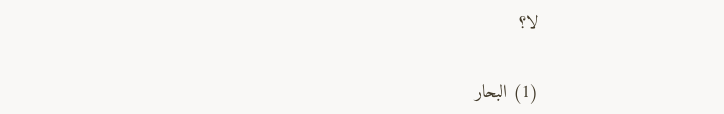لا؟


(1) البحار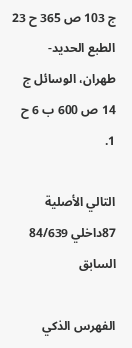ج 103 ص 365 ح 23 الطبع الحديد- طهران، الوسائل ج 14 ص 600 ب 6 ح 1.

التالي الأصلية 87داخلي 84/639 السابق

الفهرس الذكي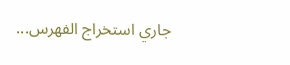جاري استخراج الفهرس...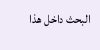البحث داخل هذا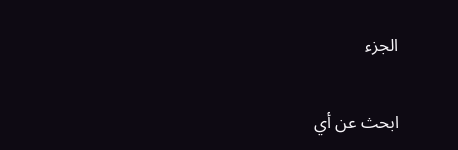الجزء

ابحث عن أي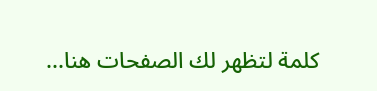كلمة لتظهر لك الصفحات هنا...